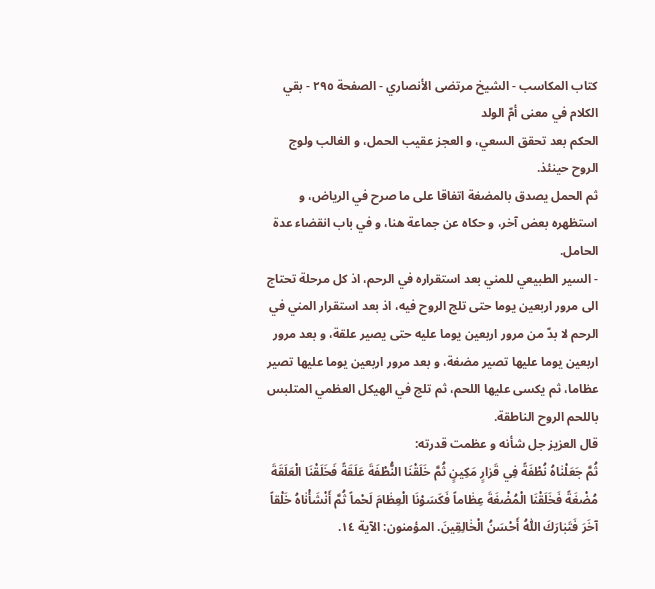كتاب المكاسب - الشيخ مرتضى الأنصاري - الصفحة ٢٩٥ - بقي الكلام في معنى أمّ الولد
الحكم بعد تحقق السعي، و العجز عقيب الحمل، و الغالب ولوج الروح حينئذ.
ثم الحمل يصدق بالمضغة اتفاقا على ما صرح في الرياض، و استظهره بعض آخر، و حكاه عن جماعة هنا، و في باب انقضاء عدة الحامل.
- السير الطبيعي للمني بعد استقراره في الرحم، اذ كل مرحلة تحتاج الى مرور اربعين يوما حتى تلج الروح فيه، اذ بعد استقرار المني في الرحم لا بدّ من مرور اربعين يوما عليه حتى يصير علقة، و بعد مرور اربعين يوما عليها تصير مضغة، و بعد مرور اربعين يوما عليها تصير عظاما، ثم يكسى عليها اللحم، ثم تلج في الهيكل العظمي المتلبس باللحم الروح الناطقة.
قال العزيز جل شأنه و عظمت قدرته:
ثُمَّ جَعَلْنٰاهُ نُطْفَةً فِي قَرٰارٍ مَكِينٍ ثُمَّ خَلَقْنَا النُّطْفَةَ عَلَقَةً فَخَلَقْنَا الْعَلَقَةَ مُضْغَةً فَخَلَقْنَا الْمُضْغَةَ عِظٰاماً فَكَسَوْنَا الْعِظٰامَ لَحْماً ثُمَّ أَنْشَأْنٰاهُ خَلْقاً آخَرَ فَتَبٰارَكَ اللّٰهُ أَحْسَنُ الْخٰالِقِينَ. المؤمنون: الآية ١٤.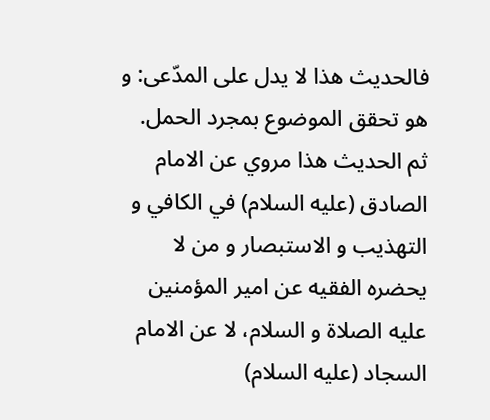فالحديث هذا لا يدل على المدّعى: و هو تحقق الموضوع بمجرد الحمل.
ثم الحديث هذا مروي عن الامام الصادق (عليه السلام) في الكافي و التهذيب و الاستبصار و من لا يحضره الفقيه عن امير المؤمنين عليه الصلاة و السلام، لا عن الامام السجاد (عليه السلام)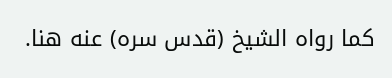كما رواه الشيخ (قدس سره) عنه هنا.